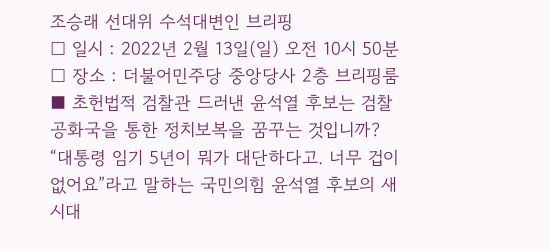조승래 선대위 수석대변인 브리핑
□ 일시 : 2022년 2월 13일(일) 오전 10시 50분
□ 장소 : 더불어민주당 중앙당사 2층 브리핑룸
■ 초헌법적 검찰관 드러낸 윤석열 후보는 검찰공화국을 통한 정치보복을 꿈꾸는 것입니까?
“대통령 임기 5년이 뭐가 대단하다고. 너무 겁이 없어요”라고 말하는 국민의힘 윤석열 후보의 새시대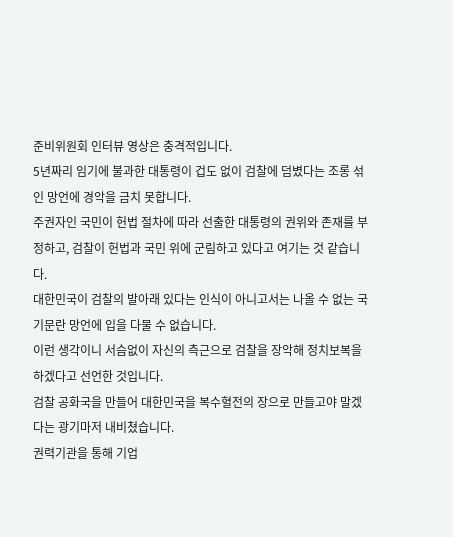준비위원회 인터뷰 영상은 충격적입니다.
5년짜리 임기에 불과한 대통령이 겁도 없이 검찰에 덤볐다는 조롱 섞인 망언에 경악을 금치 못합니다.
주권자인 국민이 헌법 절차에 따라 선출한 대통령의 권위와 존재를 부정하고, 검찰이 헌법과 국민 위에 군림하고 있다고 여기는 것 같습니다.
대한민국이 검찰의 발아래 있다는 인식이 아니고서는 나올 수 없는 국기문란 망언에 입을 다물 수 없습니다.
이런 생각이니 서슴없이 자신의 측근으로 검찰을 장악해 정치보복을 하겠다고 선언한 것입니다.
검찰 공화국을 만들어 대한민국을 복수혈전의 장으로 만들고야 말겠다는 광기마저 내비쳤습니다.
권력기관을 통해 기업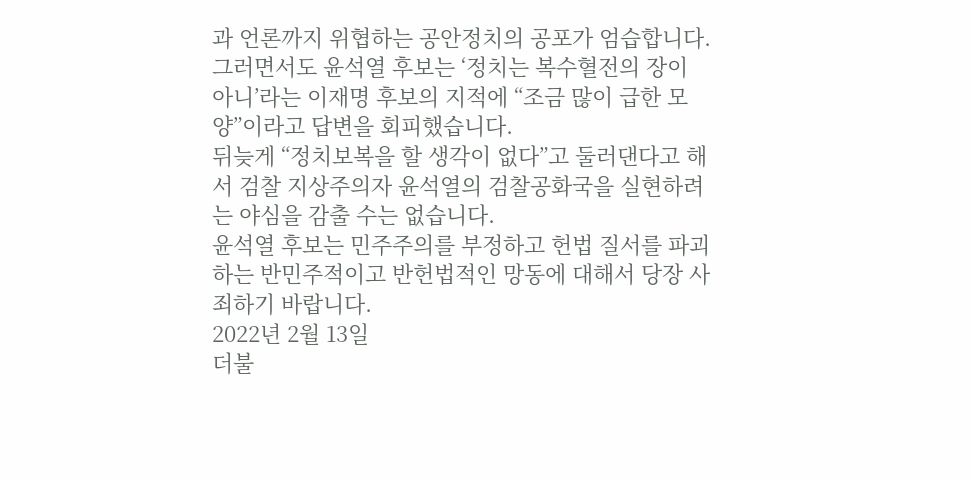과 언론까지 위협하는 공안정치의 공포가 엄습합니다.
그러면서도 윤석열 후보는 ‘정치는 복수혈전의 장이 아니’라는 이재명 후보의 지적에 “조금 많이 급한 모양”이라고 답변을 회피했습니다.
뒤늦게 “정치보복을 할 생각이 없다”고 둘러댄다고 해서 검찰 지상주의자 윤석열의 검찰공화국을 실현하려는 야심을 감출 수는 없습니다.
윤석열 후보는 민주주의를 부정하고 헌법 질서를 파괴하는 반민주적이고 반헌법적인 망동에 대해서 당장 사죄하기 바랍니다.
2022년 2월 13일
더불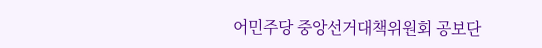어민주당 중앙선거대책위원회 공보단